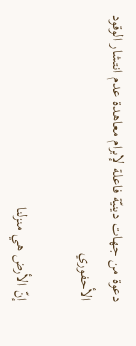دعوة من جهات دينيّة فاعلة لإبرام معاهدة عدم انتشار الوقود الأحفوري

إنّ الأرض هي منزلنا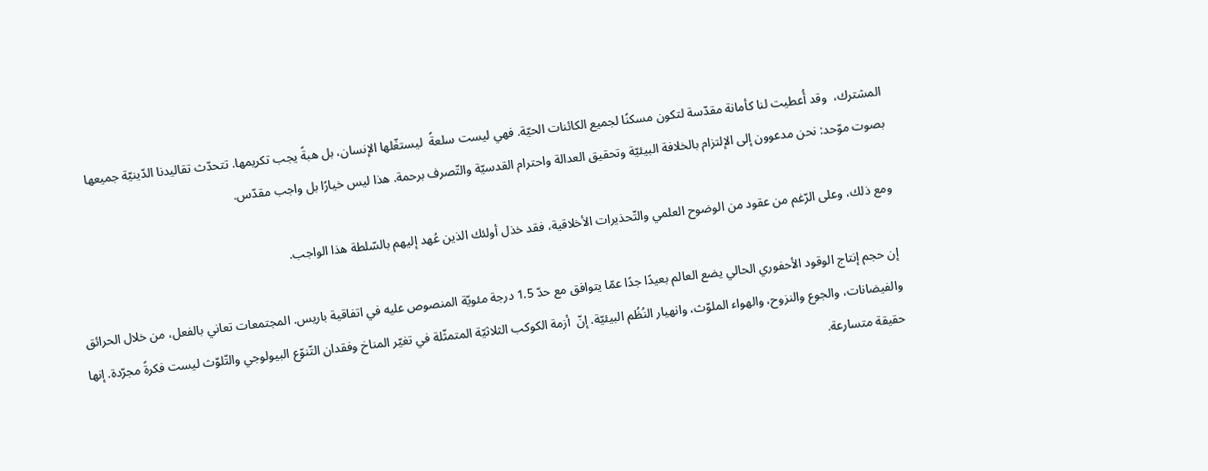المشترك،  وقد أُعطيت لنا كأمانة مقدّسة لتكون مسكنًا لجميع الكائنات الحيّة. فهي ليست سلعةً  ليستغّلها الإنسان، بل هبةً يجب تكريمها. تتحدّث تقاليدنا الدّينيّة جميعها بصوت موّحد: نحن مدعوون إلى الإلتزام بالخلافة البيئيّة وتحقيق العدالة واحترام القدسيّة والتّصرف برحمة. هذا ليس خيارًا بل واجب مقدّس.

ومع ذلك، وعلى الرّغم من عقود من الوضوح العلمي والتّحذيرات الأخلاقية، فقد خذل أولئك الذين عُهد إليهم بالسّلطة هذا الواجب.

إن حجم إنتاج الوقود الأحفوري الحالي يضع العالم بعيدًا جدًا عمّا يتوافق مع حدّ 1.5 درجة مئويّة المنصوص عليه في اتفاقية باريس. المجتمعات تعاني بالفعل، من خلال الحرائق والفيضانات، والجوع والنزوح، والهواء الملوّث، وانهيار النُظُم البيئيّة. إنّ  أزمة الكوكب الثلاثيّة المتمثّلة في تغيّر المناخ وفقدان التّنوّع البيولوجي والتّلوّث ليست فكرةً مجرّدة. إنها حقيقة متسارعة.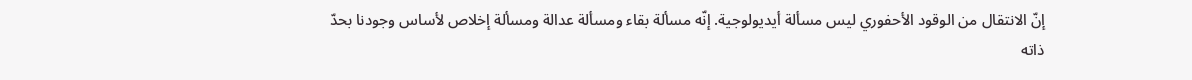إنّ الانتقال من الوقود الأحفوري ليس مسألة أيديولوجية. إنّه مسألة بقاء ومسألة عدالة ومسألة إخلاص لأساس وجودنا بحدّ ذاته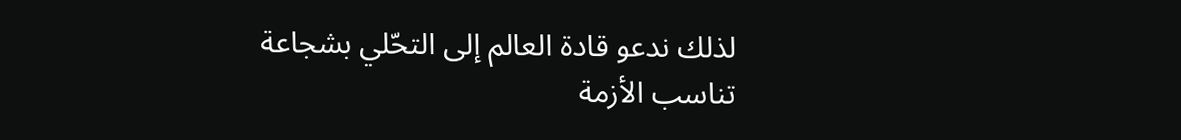لذلك ندعو قادة العالم إلى التحّلي بشجاعة تناسب الأزمة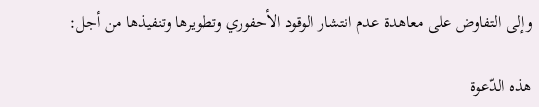وإلى التفاوض على معاهدة عدم انتشار الوقود الأحفوري وتطويرها وتنفيذها من أجل:

هذه الدّعوة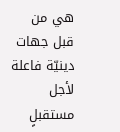هي من قبل جهات دينيّة فاعلة لأجل مستقبلٍ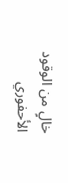خالٍ من الوقود الأحفوري